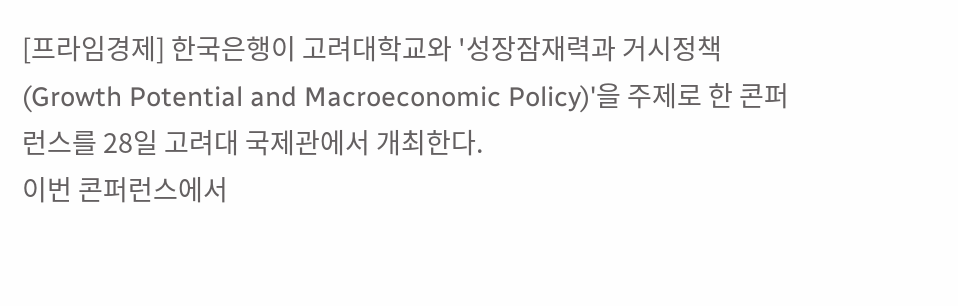[프라임경제] 한국은행이 고려대학교와 '성장잠재력과 거시정책(Growth Potential and Macroeconomic Policy)'을 주제로 한 콘퍼런스를 28일 고려대 국제관에서 개최한다.
이번 콘퍼런스에서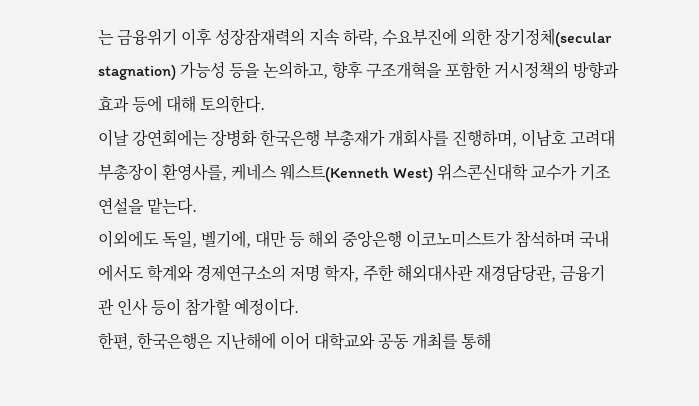는 금융위기 이후 성장잠재력의 지속 하락, 수요부진에 의한 장기정체(secular stagnation) 가능성 등을 논의하고, 향후 구조개혁을 포함한 거시정책의 방향과 효과 등에 대해 토의한다.
이날 강연회에는 장병화 한국은행 부총재가 개회사를 진행하며, 이남호 고려대 부총장이 환영사를, 케네스 웨스트(Kenneth West) 위스콘신대학 교수가 기조연설을 맡는다.
이외에도 독일, 벨기에, 대만 등 해외 중앙은행 이코노미스트가 참석하며 국내에서도 학계와 경제연구소의 저명 학자, 주한 해외대사관 재경담당관, 금융기관 인사 등이 참가할 예정이다.
한편, 한국은행은 지난해에 이어 대학교와 공동 개최를 통해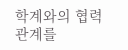학계와의 협력관계를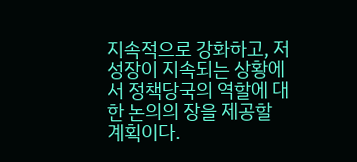지속적으로 강화하고, 저성장이 지속되는 상황에서 정책당국의 역할에 대한 논의의 장을 제공할 계획이다.